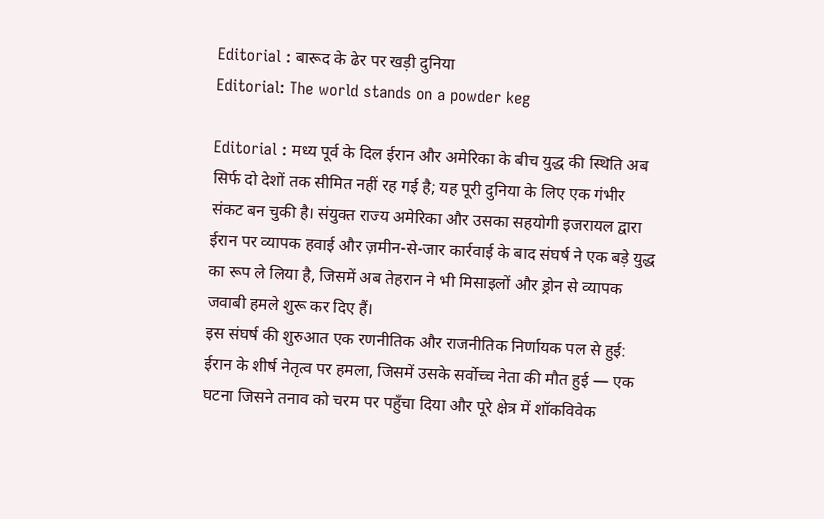Editorial : बारूद के ढेर पर खड़ी दुनिया
Editorial: The world stands on a powder keg

Editorial : मध्य पूर्व के दिल ईरान और अमेरिका के बीच युद्ध की स्थिति अब सिर्फ दो देशों तक सीमित नहीं रह गई है; यह पूरी दुनिया के लिए एक गंभीर संकट बन चुकी है। संयुक्त राज्य अमेरिका और उसका सहयोगी इजरायल द्वारा ईरान पर व्यापक हवाई और ज़मीन-से-जार कार्रवाई के बाद संघर्ष ने एक बड़े युद्ध का रूप ले लिया है, जिसमें अब तेहरान ने भी मिसाइलों और ड्रोन से व्यापक जवाबी हमले शुरू कर दिए हैं।
इस संघर्ष की शुरुआत एक रणनीतिक और राजनीतिक निर्णायक पल से हुई: ईरान के शीर्ष नेतृत्व पर हमला, जिसमें उसके सर्वोच्च नेता की मौत हुई — एक घटना जिसने तनाव को चरम पर पहुँचा दिया और पूरे क्षेत्र में शॉकविवेक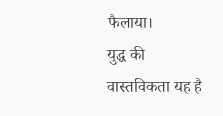फैलाया।
युद्ध की वास्तविकता यह है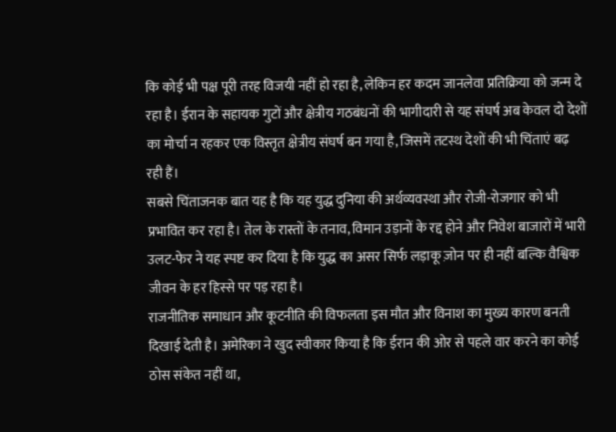कि कोई भी पक्ष पूरी तरह विजयी नहीं हो रहा है, लेकिन हर कदम जानलेवा प्रतिक्रिया को जन्म दे रहा है। ईरान के सहायक गुटों और क्षेत्रीय गठबंधनों की भागीदारी से यह संघर्ष अब केवल दो देशों का मोर्चा न रहकर एक विस्तृत क्षेत्रीय संघर्ष बन गया है, जिसमें तटस्थ देशों की भी चिंताएं बढ़ रही हैं।
सबसे चिंताजनक बात यह है कि यह युद्ध दुनिया की अर्थव्यवस्था और रोजी-रोजगार को भी प्रभावित कर रहा है। तेल के रास्तों के तनाव, विमान उड़ानों के रद्द होने और निवेश बाजारों में भारी उलट-फेर ने यह स्पष्ट कर दिया है कि युद्ध का असर सिर्फ लड़ाकू ज़ोन पर ही नहीं बल्कि वैश्विक जीवन के हर हिस्से पर पड़ रहा है।
राजनीतिक समाधान और कूटनीति की विफलता इस मौत और विनाश का मुख्य कारण बनती दिखाई देती है। अमेरिका ने खुद स्वीकार किया है कि ईरान की ओर से पहले वार करने का कोई ठोस संकेत नहीं था,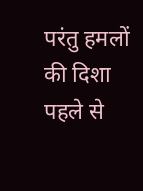परंतु हमलों की दिशा पहले से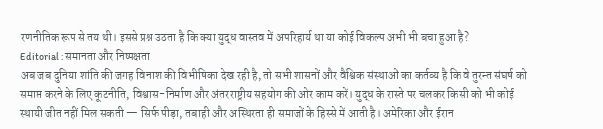रणनीतिक रूप से तय थी। इससे प्रश्न उठता है कि क्या युद्ध वास्तव में अपरिहार्य था या कोई विकल्प अभी भी बचा हुआ है?
Editorial : समानता और निष्पक्षता
अब जब दुनिया शांति की जगह विनाश की विभीषिका देख रही है, तो सभी शासनों और वैश्विक संस्थाओं का कर्तव्य है कि वे तुरन्त संघर्ष को समाप्त करने के लिए कूटनीति, विश्वास-निर्माण और अंतरराष्ट्रीय सहयोग की ओर काम करें। युद्ध के रास्ते पर चलकर किसी को भी कोई स्थायी जीत नहीं मिल सकती — सिर्फ पीड़ा, तबाही और अस्थिरता ही समाजों के हिस्से में आती है। अमेरिका और ईरान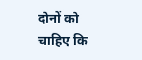दोनों को चाहिए कि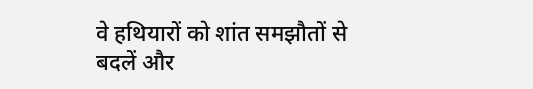वे हथियारों को शांत समझौतों से बदलें और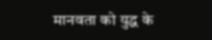मानवता को युद्ध के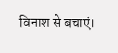विनाश से बचाएं।